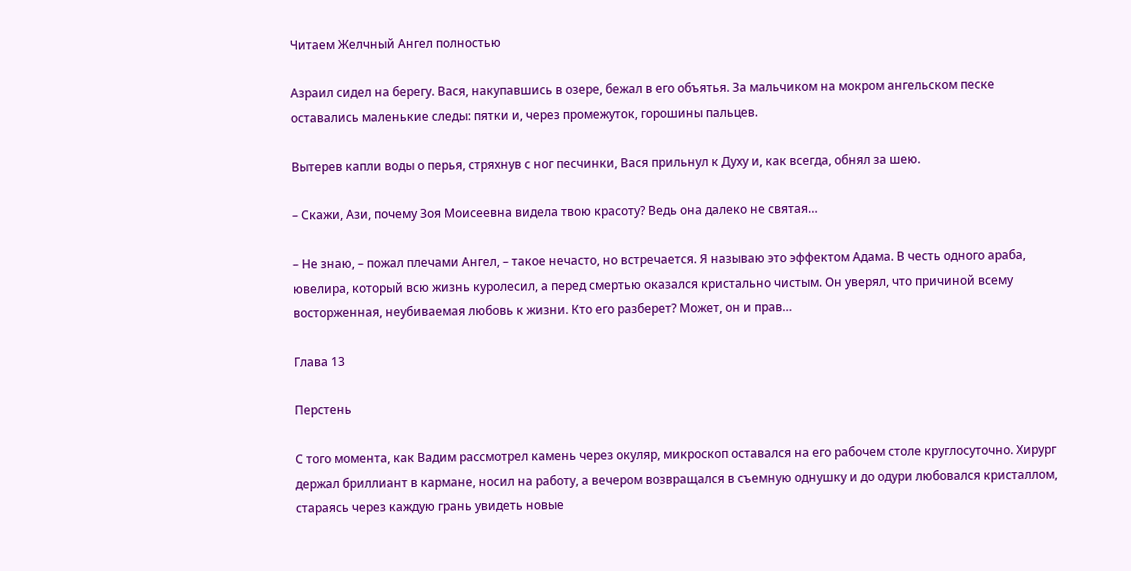Читаем Желчный Ангел полностью

Азраил сидел на берегу. Вася, накупавшись в озере, бежал в его объятья. За мальчиком на мокром ангельском песке оставались маленькие следы: пятки и, через промежуток, горошины пальцев.

Вытерев капли воды о перья, стряхнув с ног песчинки, Вася прильнул к Духу и, как всегда, обнял за шею.

– Скажи, Ази, почему Зоя Моисеевна видела твою красоту? Ведь она далеко не святая…

– Не знаю, – пожал плечами Ангел, – такое нечасто, но встречается. Я называю это эффектом Адама. В честь одного араба, ювелира, который всю жизнь куролесил, а перед смертью оказался кристально чистым. Он уверял, что причиной всему восторженная, неубиваемая любовь к жизни. Кто его разберет? Может, он и прав…

Глава 13

Перстень

С того момента, как Вадим рассмотрел камень через окуляр, микроскоп оставался на его рабочем столе круглосуточно. Хирург держал бриллиант в кармане, носил на работу, а вечером возвращался в съемную однушку и до одури любовался кристаллом, стараясь через каждую грань увидеть новые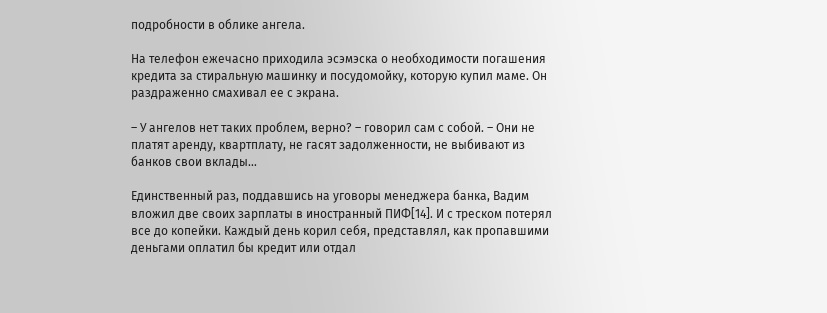подробности в облике ангела.

На телефон ежечасно приходила эсэмэска о необходимости погашения кредита за стиральную машинку и посудомойку, которую купил маме. Он раздраженно смахивал ее с экрана.

– У ангелов нет таких проблем, верно? – говорил сам с собой. – Они не платят аренду, квартплату, не гасят задолженности, не выбивают из банков свои вклады…

Единственный раз, поддавшись на уговоры менеджера банка, Вадим вложил две своих зарплаты в иностранный ПИФ[14]. И с треском потерял все до копейки. Каждый день корил себя, представлял, как пропавшими деньгами оплатил бы кредит или отдал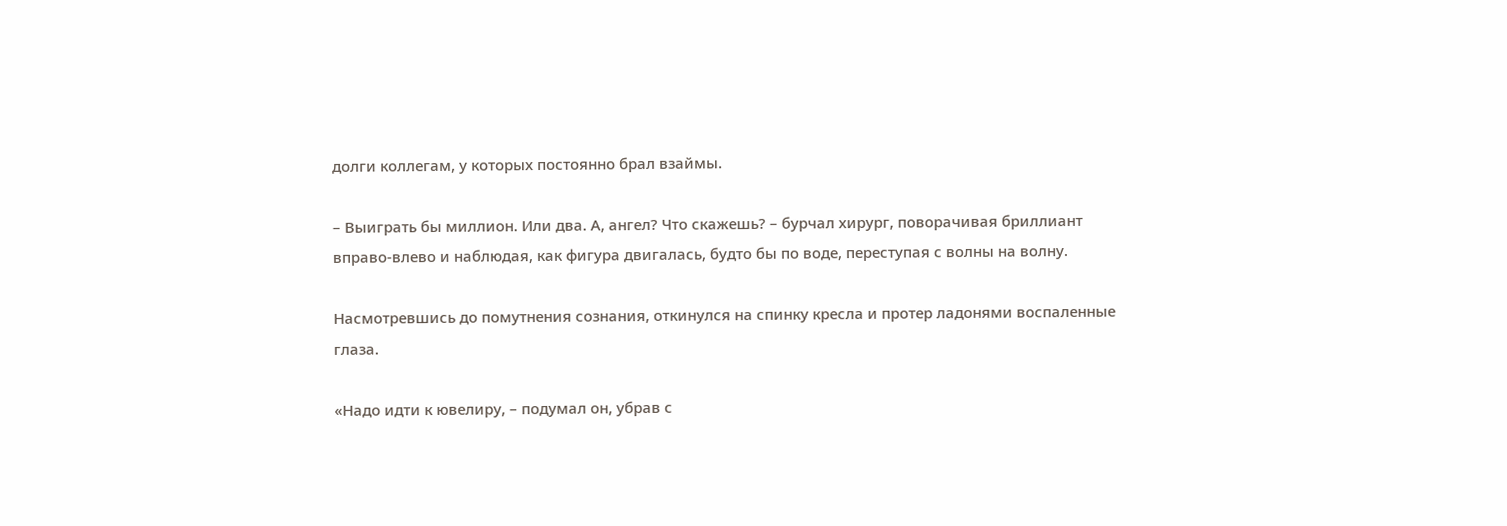долги коллегам, у которых постоянно брал взаймы.

– Выиграть бы миллион. Или два. А, ангел? Что скажешь? – бурчал хирург, поворачивая бриллиант вправо-влево и наблюдая, как фигура двигалась, будто бы по воде, переступая с волны на волну.

Насмотревшись до помутнения сознания, откинулся на спинку кресла и протер ладонями воспаленные глаза.

«Надо идти к ювелиру, – подумал он, убрав с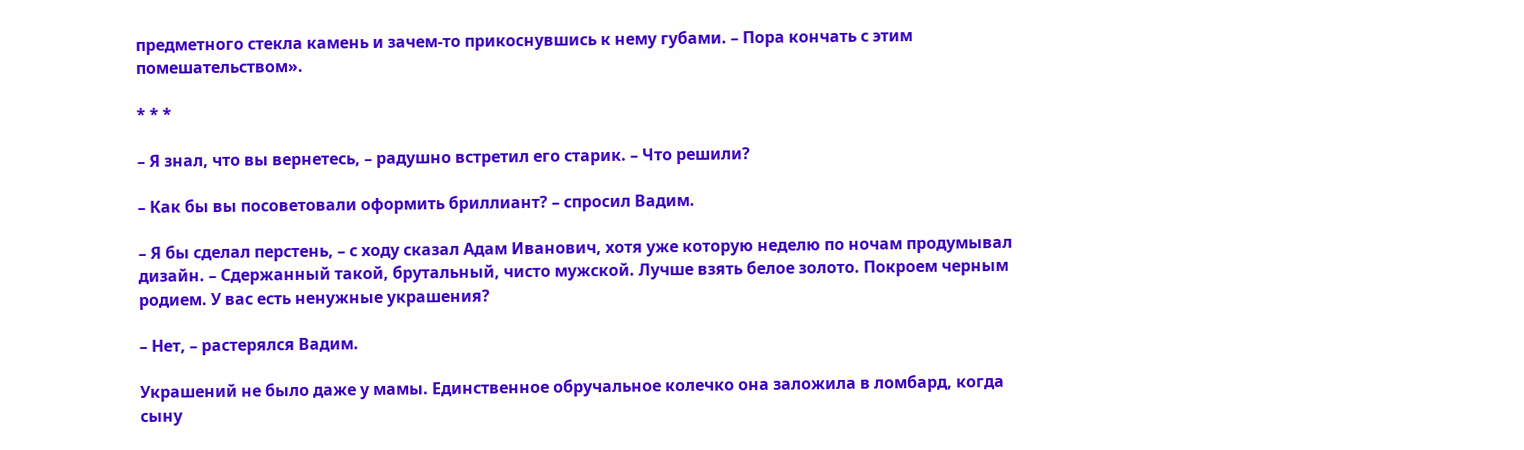предметного стекла камень и зачем-то прикоснувшись к нему губами. – Пора кончать с этим помешательством».

* * *

– Я знал, что вы вернетесь, – радушно встретил его старик. – Что решили?

– Как бы вы посоветовали оформить бриллиант? – спросил Вадим.

– Я бы сделал перстень, – с ходу сказал Адам Иванович, хотя уже которую неделю по ночам продумывал дизайн. – Сдержанный такой, брутальный, чисто мужской. Лучше взять белое золото. Покроем черным родием. У вас есть ненужные украшения?

– Нет, – растерялся Вадим.

Украшений не было даже у мамы. Единственное обручальное колечко она заложила в ломбард, когда сыну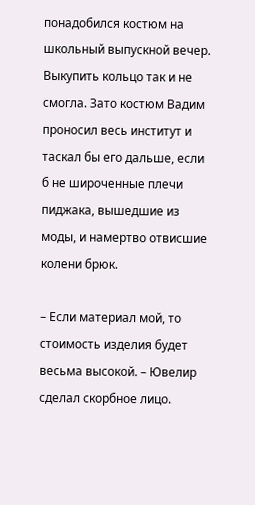понадобился костюм на школьный выпускной вечер. Выкупить кольцо так и не смогла. Зато костюм Вадим проносил весь институт и таскал бы его дальше, если б не широченные плечи пиджака, вышедшие из моды, и намертво отвисшие колени брюк.

– Если материал мой, то стоимость изделия будет весьма высокой. – Ювелир сделал скорбное лицо.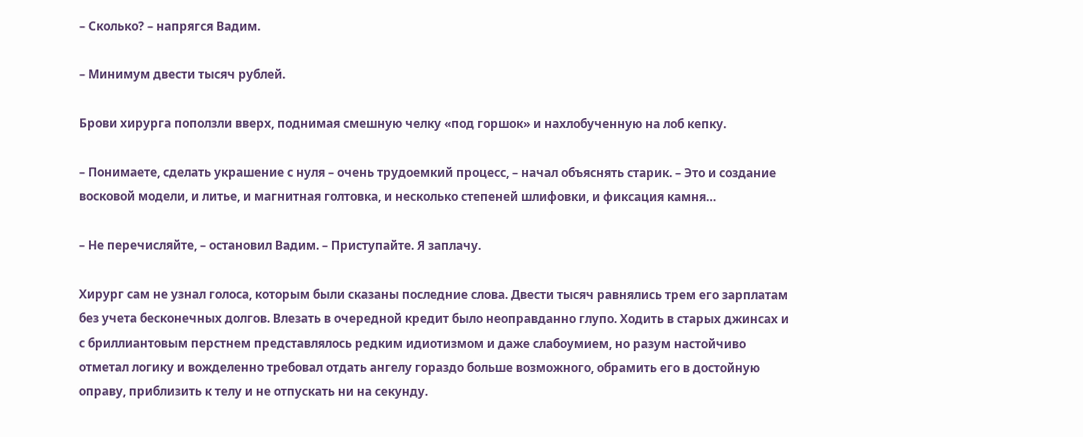– Сколько? – напрягся Вадим.

– Минимум двести тысяч рублей.

Брови хирурга поползли вверх, поднимая смешную челку «под горшок» и нахлобученную на лоб кепку.

– Понимаете, сделать украшение с нуля – очень трудоемкий процесс, – начал объяснять старик. – Это и создание восковой модели, и литье, и магнитная голтовка, и несколько степеней шлифовки, и фиксация камня…

– Не перечисляйте, – остановил Вадим. – Приступайте. Я заплачу.

Хирург сам не узнал голоса, которым были сказаны последние слова. Двести тысяч равнялись трем его зарплатам без учета бесконечных долгов. Влезать в очередной кредит было неоправданно глупо. Ходить в старых джинсах и с бриллиантовым перстнем представлялось редким идиотизмом и даже слабоумием, но разум настойчиво отметал логику и вожделенно требовал отдать ангелу гораздо больше возможного, обрамить его в достойную оправу, приблизить к телу и не отпускать ни на секунду.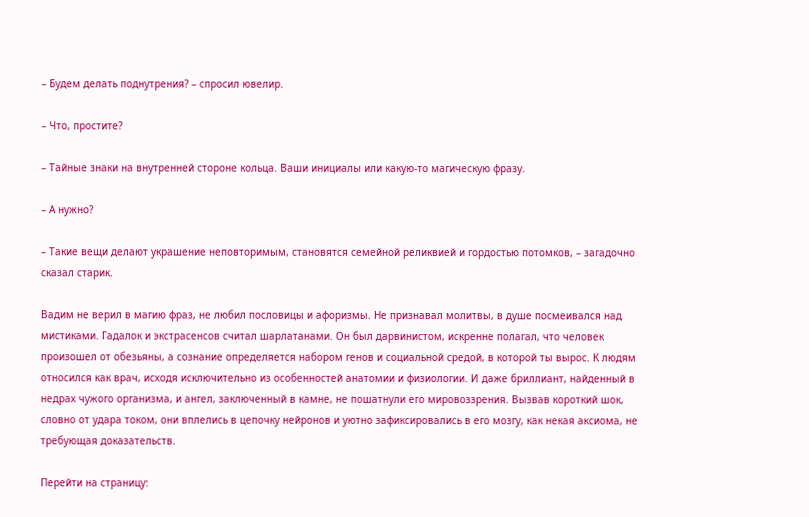– Будем делать поднутрения? – спросил ювелир.

– Что, простите?

– Тайные знаки на внутренней стороне кольца. Ваши инициалы или какую-то магическую фразу.

– А нужно?

– Такие вещи делают украшение неповторимым, становятся семейной реликвией и гордостью потомков, – загадочно сказал старик.

Вадим не верил в магию фраз, не любил пословицы и афоризмы. Не признавал молитвы, в душе посмеивался над мистиками. Гадалок и экстрасенсов считал шарлатанами. Он был дарвинистом, искренне полагал, что человек произошел от обезьяны, а сознание определяется набором генов и социальной средой, в которой ты вырос. К людям относился как врач, исходя исключительно из особенностей анатомии и физиологии. И даже бриллиант, найденный в недрах чужого организма, и ангел, заключенный в камне, не пошатнули его мировоззрения. Вызвав короткий шок, словно от удара током, они вплелись в цепочку нейронов и уютно зафиксировались в его мозгу, как некая аксиома, не требующая доказательств.

Перейти на страницу: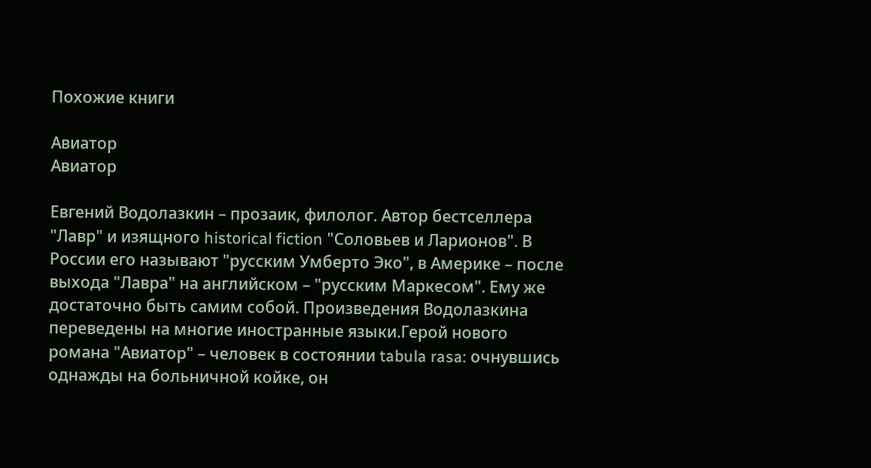Похожие книги

Авиатор
Авиатор

Евгений Водолазкин – прозаик, филолог. Автор бестселлера "Лавр" и изящного historical fiction "Соловьев и Ларионов". В России его называют "русским Умберто Эко", в Америке – после выхода "Лавра" на английском – "русским Маркесом". Ему же достаточно быть самим собой. Произведения Водолазкина переведены на многие иностранные языки.Герой нового романа "Авиатор" – человек в состоянии tabula rasa: очнувшись однажды на больничной койке, он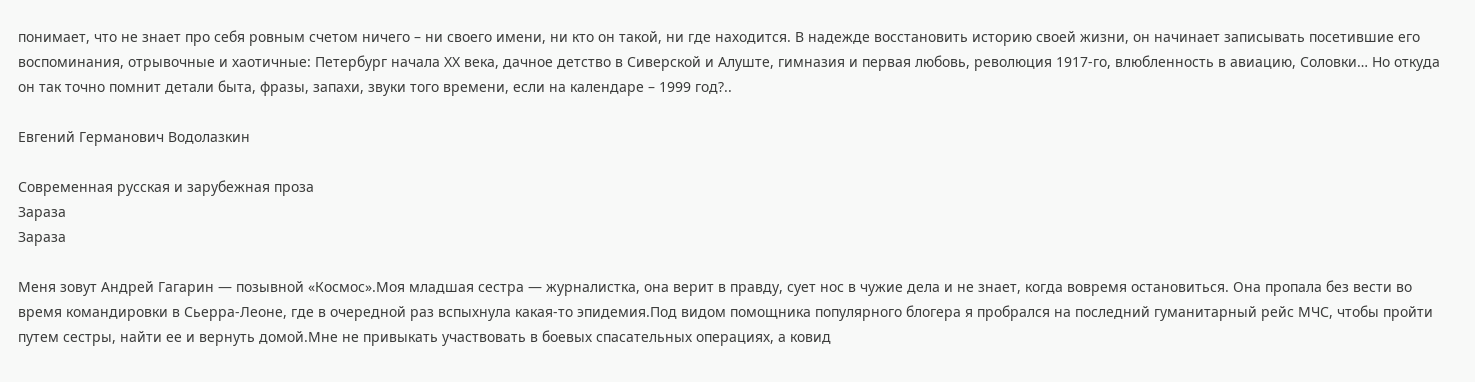понимает, что не знает про себя ровным счетом ничего – ни своего имени, ни кто он такой, ни где находится. В надежде восстановить историю своей жизни, он начинает записывать посетившие его воспоминания, отрывочные и хаотичные: Петербург начала ХХ века, дачное детство в Сиверской и Алуште, гимназия и первая любовь, революция 1917-го, влюбленность в авиацию, Соловки… Но откуда он так точно помнит детали быта, фразы, запахи, звуки того времени, если на календаре – 1999 год?..

Евгений Германович Водолазкин

Современная русская и зарубежная проза
Зараза
Зараза

Меня зовут Андрей Гагарин — позывной «Космос».Моя младшая сестра — журналистка, она верит в правду, сует нос в чужие дела и не знает, когда вовремя остановиться. Она пропала без вести во время командировки в Сьерра-Леоне, где в очередной раз вспыхнула какая-то эпидемия.Под видом помощника популярного блогера я пробрался на последний гуманитарный рейс МЧС, чтобы пройти путем сестры, найти ее и вернуть домой.Мне не привыкать участвовать в боевых спасательных операциях, а ковид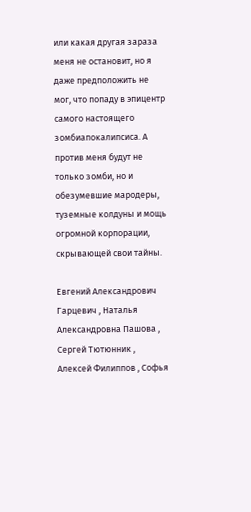или какая другая зараза меня не остановит, но я даже предположить не мог, что попаду в эпицентр самого настоящего зомбиапокалипсиса. А против меня будут не только зомби, но и обезумевшие мародеры, туземные колдуны и мощь огромной корпорации, скрывающей свои тайны.

Евгений Александрович Гарцевич , Наталья Александровна Пашова , Сергей Тютюнник , Алексей Филиппов , Софья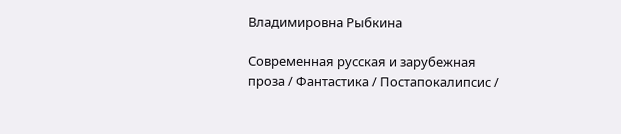Владимировна Рыбкина

Современная русская и зарубежная проза / Фантастика / Постапокалипсис /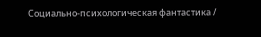Социально-психологическая фантастика /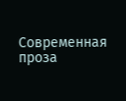Современная проза